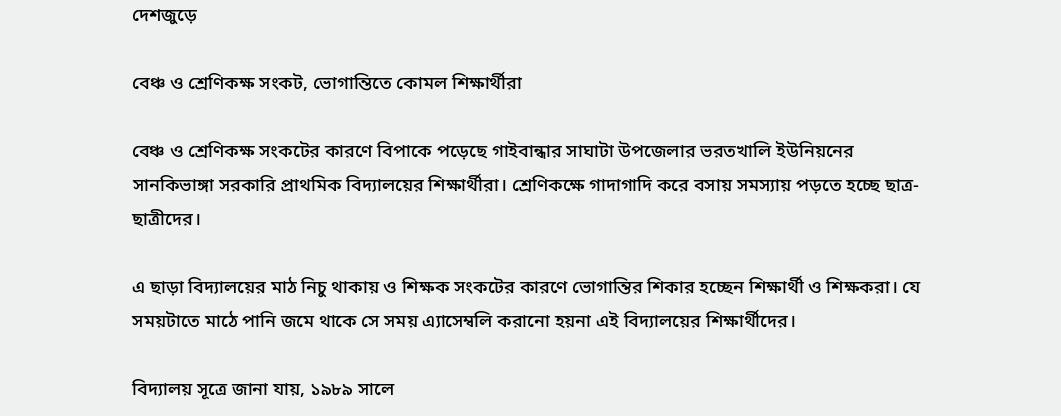দেশজুড়ে

বেঞ্চ ও শ্রেণিকক্ষ সংকট, ভোগান্তিতে কোমল শিক্ষার্থীরা

বেঞ্চ ও শ্রেণিকক্ষ সংকটের কারণে বিপাকে পড়েছে গাইবান্ধার সাঘাটা উপজেলার ভরতখালি ইউনিয়নের সানকিভাঙ্গা সরকারি প্রাথমিক বিদ্যালয়ের শিক্ষার্থীরা। শ্রেণিকক্ষে গাদাগাদি করে বসায় সমস্যায় পড়তে হচ্ছে ছাত্র-ছাত্রীদের।

এ ছাড়া বিদ্যালয়ের মাঠ নিচু থাকায় ও শিক্ষক সংকটের কারণে ভোগান্তির শিকার হচ্ছেন শিক্ষার্থী ও শিক্ষকরা। যে সময়টাতে মাঠে পানি জমে থাকে সে সময় এ্যাসেম্বলি করানো হয়না এই বিদ্যালয়ের শিক্ষার্থীদের।

বিদ্যালয় সূত্রে জানা যায়, ১৯৮৯ সালে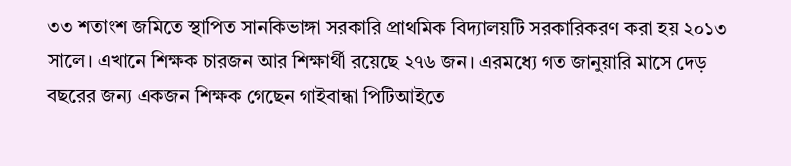৩৩ শতাংশ জমিতে স্থাপিত সানকিভাঙ্গা সরকারি প্রাথমিক বিদ্যালয়টি সরকারিকরণ করা হয় ২০১৩ সালে। এখানে শিক্ষক চারজন আর শিক্ষার্থী রয়েছে ২৭৬ জন। এরমধ্যে গত জানুয়ারি মাসে দেড় বছরের জন্য একজন শিক্ষক গেছেন গাইবান্ধা পিটিআইতে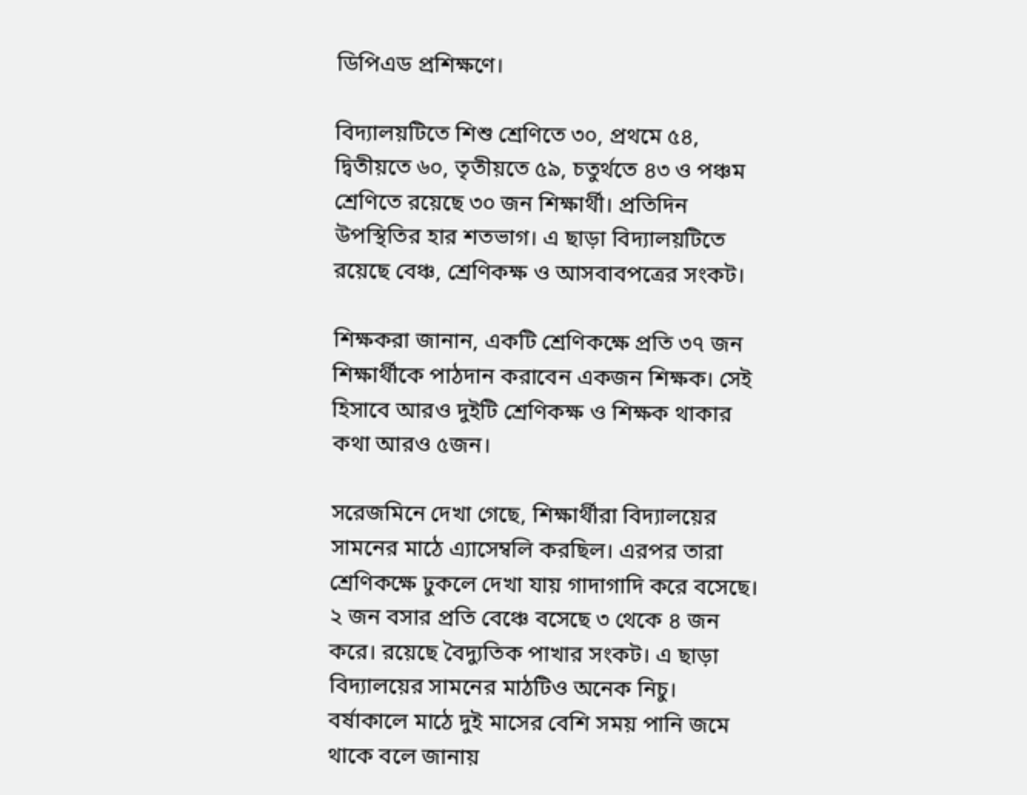ডিপিএড প্রশিক্ষণে।

বিদ্যালয়টিতে শিশু শ্রেণিতে ৩০, প্রথমে ৫৪, দ্বিতীয়তে ৬০, তৃতীয়তে ৫৯, চতুর্থতে ৪৩ ও পঞ্চম শ্রেণিতে রয়েছে ৩০ জন শিক্ষার্থী। প্রতিদিন উপস্থিতির হার শতভাগ। এ ছাড়া বিদ্যালয়টিতে রয়েছে বেঞ্চ, শ্রেণিকক্ষ ও আসবাবপত্রের সংকট।

শিক্ষকরা জানান, একটি শ্রেণিকক্ষে প্রতি ৩৭ জন শিক্ষার্থীকে পাঠদান করাবেন একজন শিক্ষক। সেই হিসাবে আরও দুইটি শ্রেণিকক্ষ ও শিক্ষক থাকার কথা আরও ৫জন।

সরেজমিনে দেখা গেছে, শিক্ষার্থীরা বিদ্যালয়ের সামনের মাঠে এ্যাসেম্বলি করছিল। এরপর তারা শ্রেণিকক্ষে ঢুকলে দেখা যায় গাদাগাদি করে বসেছে। ২ জন বসার প্রতি বেঞ্চে বসেছে ৩ থেকে ৪ জন করে। রয়েছে বৈদ্যুতিক পাখার সংকট। এ ছাড়া বিদ্যালয়ের সামনের মাঠটিও অনেক নিচু। বর্ষাকালে মাঠে দুই মাসের বেশি সময় পানি জমে থাকে বলে জানায়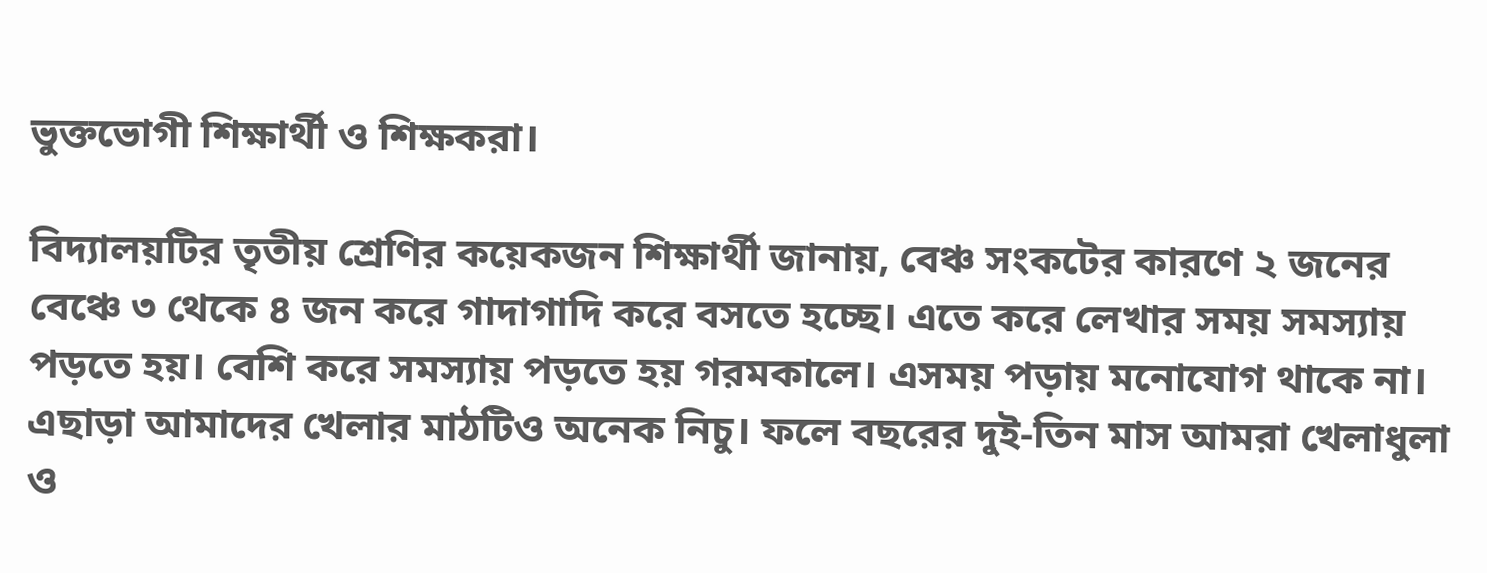ভুক্তভোগী শিক্ষার্থী ও শিক্ষকরা।

বিদ্যালয়টির তৃতীয় শ্রেণির কয়েকজন শিক্ষার্থী জানায়, বেঞ্চ সংকটের কারণে ২ জনের বেঞ্চে ৩ থেকে ৪ জন করে গাদাগাদি করে বসতে হচ্ছে। এতে করে লেখার সময় সমস্যায় পড়তে হয়। বেশি করে সমস্যায় পড়তে হয় গরমকালে। এসময় পড়ায় মনোযোগ থাকে না। এছাড়া আমাদের খেলার মাঠটিও অনেক নিচু। ফলে বছরের দুই-তিন মাস আমরা খেলাধুলা ও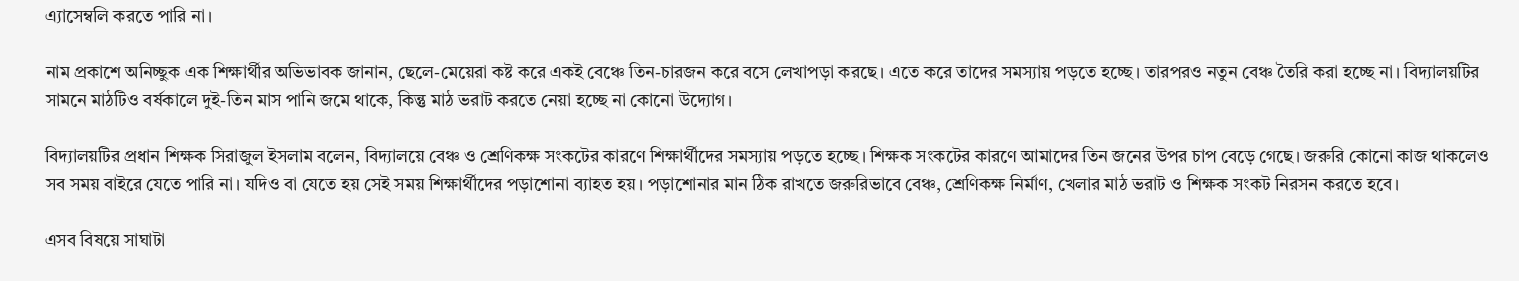এ্যাসেম্বলি করতে পারি না।

নাম প্রকাশে অনিচ্ছুক এক শিক্ষার্থীর অভিভাবক জানান, ছেলে-মেয়েরা কষ্ট করে একই বেঞ্চে তিন-চারজন করে বসে লেখাপড়া করছে। এতে করে তাদের সমস্যায় পড়তে হচ্ছে। তারপরও নতুন বেঞ্চ তৈরি করা হচ্ছে না। বিদ্যালয়টির সামনে মাঠটিও বর্ষকালে দুই-তিন মাস পানি জমে থাকে, কিন্তু মাঠ ভরাট করতে নেয়া হচ্ছে না কোনো উদ্যোগ।

বিদ্যালয়টির প্রধান শিক্ষক সিরাজুল ইসলাম বলেন, বিদ্যালয়ে বেঞ্চ ও শ্রেণিকক্ষ সংকটের কারণে শিক্ষার্থীদের সমস্যায় পড়তে হচ্ছে। শিক্ষক সংকটের কারণে আমাদের তিন জনের উপর চাপ বেড়ে গেছে। জরুরি কোনো কাজ থাকলেও সব সময় বাইরে যেতে পারি না। যদিও বা যেতে হয় সেই সময় শিক্ষার্থীদের পড়াশোনা ব্যাহত হয়। পড়াশোনার মান ঠিক রাখতে জরুরিভাবে বেঞ্চ, শ্রেণিকক্ষ নির্মাণ, খেলার মাঠ ভরাট ও শিক্ষক সংকট নিরসন করতে হবে।

এসব বিষয়ে সাঘাটা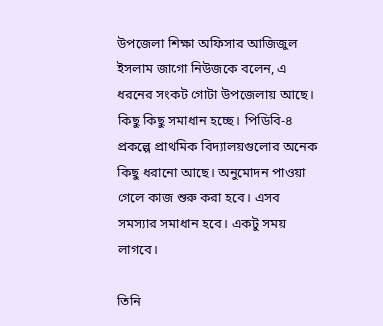উপজেলা শিক্ষা অফিসার আজিজুল ইসলাম জাগো নিউজকে বলেন, এ ধরনের সংকট গোটা উপজেলায় আছে। কিছু কিছু সমাধান হচ্ছে। পিডিবি-৪ প্রকল্পে প্রাথমিক বিদ্যালয়গুলোর অনেক কিছু ধরানো আছে। অনুমোদন পাওয়া গেলে কাজ শুরু করা হবে। এসব সমস্যার সমাধান হবে। একটু সময় লাগবে।

তিনি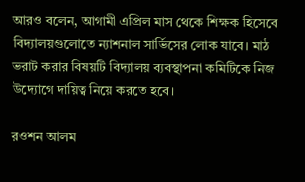আরও বলেন, আগামী এপ্রিল মাস থেকে শিক্ষক হিসেবে বিদ্যালয়গুলোতে ন্যাশনাল সার্ভিসের লোক যাবে। মাঠ ভরাট করার বিষয়টি বিদ্যালয় ব্যবস্থাপনা কমিটিকে নিজ উদ্যোগে দায়িত্ব নিয়ে করতে হবে।

রওশন আলম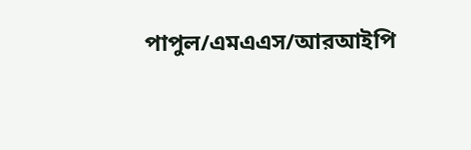পাপুল/এমএএস/আরআইপি